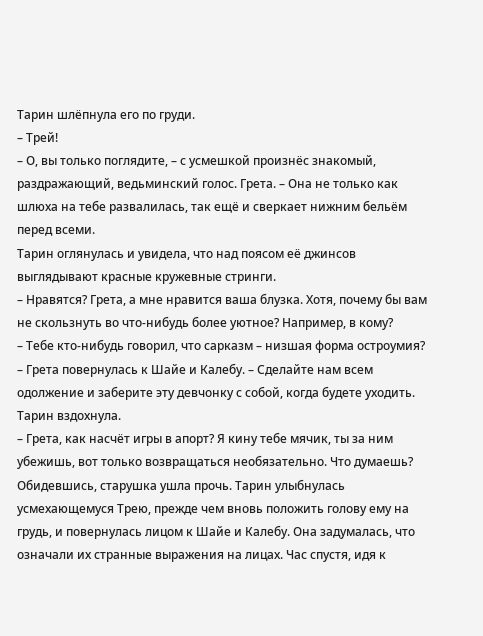Тарин шлёпнула его по груди.
– Трей!
– О, вы только поглядите, – с усмешкой произнёс знакомый, раздражающий, ведьминский голос. Грета. – Она не только как шлюха на тебе развалилась, так ещё и сверкает нижним бельём перед всеми.
Тарин оглянулась и увидела, что над поясом её джинсов выглядывают красные кружевные стринги.
– Нравятся? Грета, а мне нравится ваша блузка. Хотя, почему бы вам не скользнуть во что-нибудь более уютное? Например, в кому?
– Тебе кто-нибудь говорил, что сарказм – низшая форма остроумия? – Грета повернулась к Шайе и Калебу. – Сделайте нам всем одолжение и заберите эту девчонку с собой, когда будете уходить.
Тарин вздохнула.
– Грета, как насчёт игры в апорт? Я кину тебе мячик, ты за ним убежишь, вот только возвращаться необязательно. Что думаешь?
Обидевшись, старушка ушла прочь. Тарин улыбнулась усмехающемуся Трею, прежде чем вновь положить голову ему на грудь, и повернулась лицом к Шайе и Калебу. Она задумалась, что означали их странные выражения на лицах. Час спустя, идя к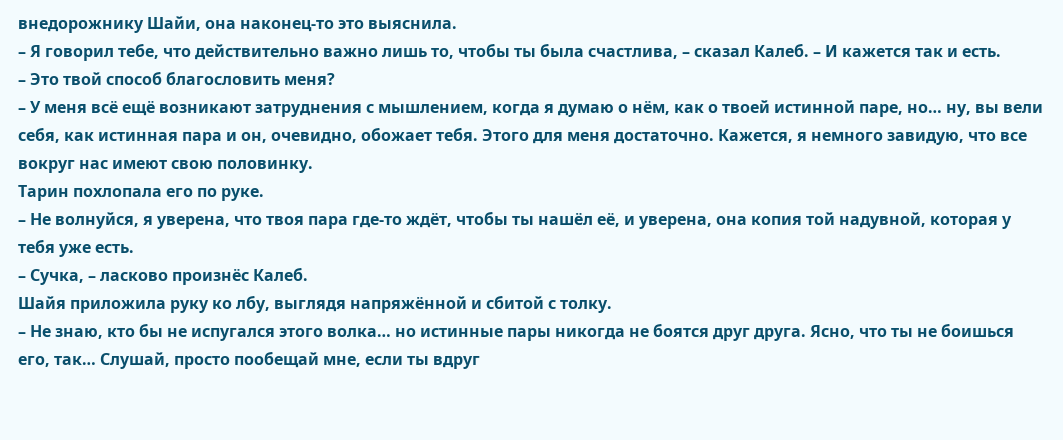внедорожнику Шайи, она наконец-то это выяснила.
– Я говорил тебе, что действительно важно лишь то, чтобы ты была счастлива, – сказал Калеб. – И кажется так и есть.
– Это твой способ благословить меня?
– У меня всё ещё возникают затруднения с мышлением, когда я думаю о нём, как о твоей истинной паре, но… ну, вы вели себя, как истинная пара и он, очевидно, обожает тебя. Этого для меня достаточно. Кажется, я немного завидую, что все вокруг нас имеют свою половинку.
Тарин похлопала его по руке.
– Не волнуйся, я уверена, что твоя пара где-то ждёт, чтобы ты нашёл её, и уверена, она копия той надувной, которая у тебя уже есть.
– Сучка, – ласково произнёс Калеб.
Шайя приложила руку ко лбу, выглядя напряжённой и сбитой с толку.
– Не знаю, кто бы не испугался этого волка… но истинные пары никогда не боятся друг друга. Ясно, что ты не боишься его, так… Слушай, просто пообещай мне, если ты вдруг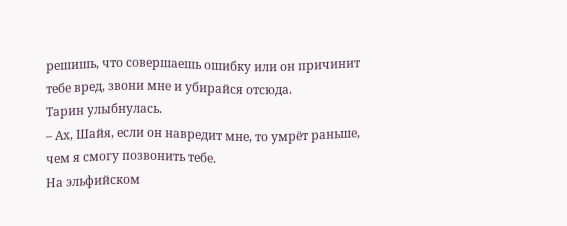решишь, что совершаешь ошибку или он причинит тебе вред, звони мне и убирайся отсюда.
Тарин улыбнулась.
– Ах, Шайя, если он навредит мне, то умрёт раньше, чем я смогу позвонить тебе.
На эльфийском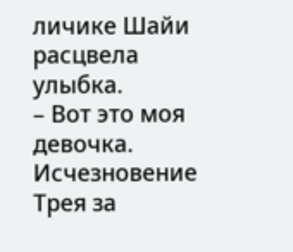личике Шайи расцвела улыбка.
– Вот это моя девочка.
Исчезновение Трея за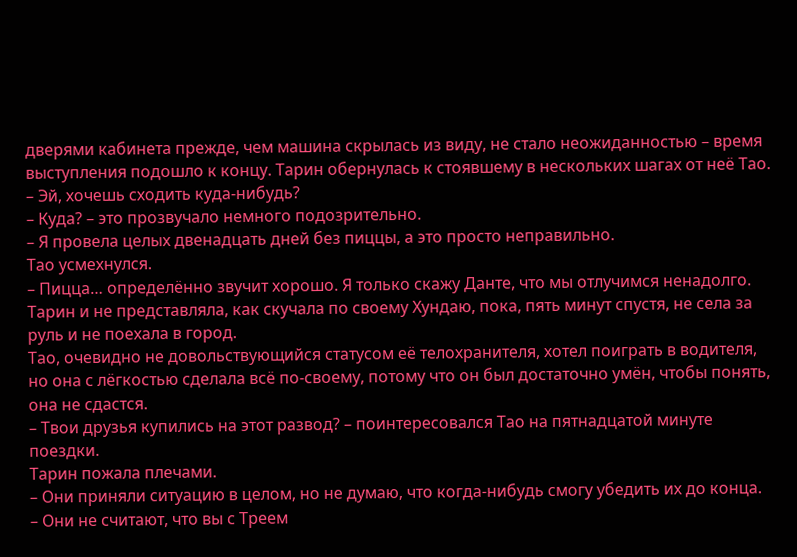дверями кабинета прежде, чем машина скрылась из виду, не стало неожиданностью – время выступления подошло к концу. Тарин обернулась к стоявшему в нескольких шагах от неё Тао.
– Эй, хочешь сходить куда-нибудь?
– Куда? – это прозвучало немного подозрительно.
– Я провела целых двенадцать дней без пиццы, а это просто неправильно.
Тао усмехнулся.
– Пицца… определённо звучит хорошо. Я только скажу Данте, что мы отлучимся ненадолго.
Тарин и не представляла, как скучала по своему Хундаю, пока, пять минут спустя, не села за руль и не поехала в город.
Тао, очевидно не довольствующийся статусом её телохранителя, хотел поиграть в водителя, но она с лёгкостью сделала всё по-своему, потому что он был достаточно умён, чтобы понять, она не сдастся.
– Твои друзья купились на этот развод? – поинтересовался Тао на пятнадцатой минуте поездки.
Тарин пожала плечами.
– Они приняли ситуацию в целом, но не думаю, что когда-нибудь смогу убедить их до конца.
– Они не считают, что вы с Треем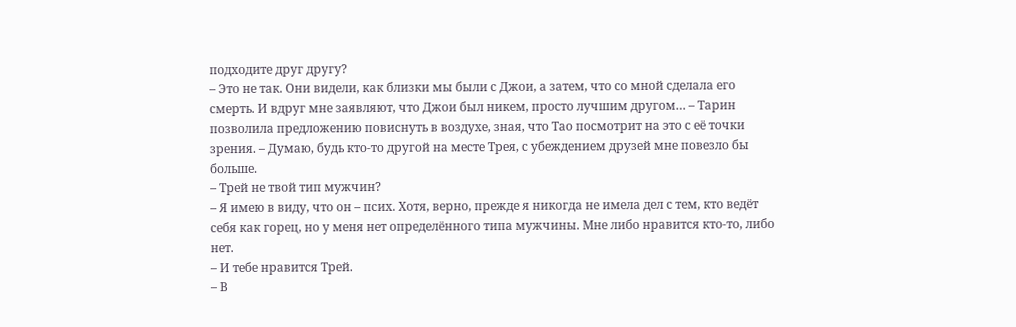подходите друг другу?
– Это не так. Они видели, как близки мы были с Джои, а затем, что со мной сделала его смерть. И вдруг мне заявляют, что Джои был никем, просто лучшим другом… – Тарин позволила предложению повиснуть в воздухе, зная, что Тао посмотрит на это с её точки зрения. – Думаю, будь кто-то другой на месте Трея, с убеждением друзей мне повезло бы больше.
– Трей не твой тип мужчин?
– Я имею в виду, что он – псих. Хотя, верно, прежде я никогда не имела дел с тем, кто ведёт себя как горец, но у меня нет определённого типа мужчины. Мне либо нравится кто-то, либо нет.
– И тебе нравится Трей.
– В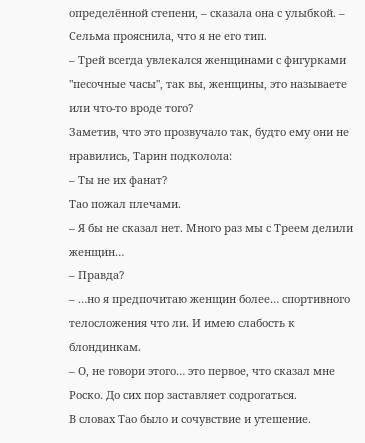определённой степени, – сказала она с улыбкой. – Сельма прояснила, что я не его тип.
– Трей всегда увлекался женщинами с фигурками "песочные часы", так вы, женщины, это называете или что-то вроде того?
Заметив, что это прозвучало так, будто ему они не нравились, Тарин подколола:
– Ты не их фанат?
Тао пожал плечами.
– Я бы не сказал нет. Много раз мы с Треем делили женщин…
– Правда?
– …но я предпочитаю женщин более… спортивного телосложения что ли. И имею слабость к блондинкам.
– О, не говори этого… это первое, что сказал мне Роско. До сих пор заставляет содрогаться.
В словах Тао было и сочувствие и утешение.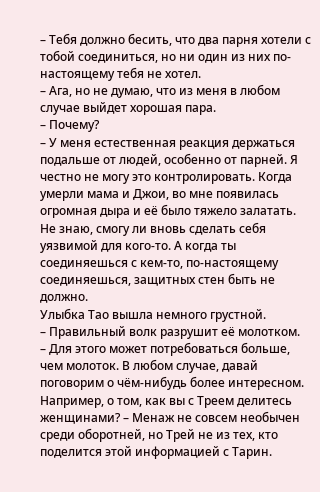– Тебя должно бесить, что два парня хотели с тобой соединиться, но ни один из них по-настоящему тебя не хотел.
– Ага, но не думаю, что из меня в любом случае выйдет хорошая пара.
– Почему?
– У меня естественная реакция держаться подальше от людей, особенно от парней. Я честно не могу это контролировать. Когда умерли мама и Джои, во мне появилась огромная дыра и её было тяжело залатать. Не знаю, смогу ли вновь сделать себя уязвимой для кого-то. А когда ты соединяешься с кем-то, по-настоящему соединяешься, защитных стен быть не должно.
Улыбка Тао вышла немного грустной.
– Правильный волк разрушит её молотком.
– Для этого может потребоваться больше, чем молоток. В любом случае, давай поговорим о чём-нибудь более интересном. Например, о том, как вы с Треем делитесь женщинами? – Менаж не совсем необычен среди оборотней, но Трей не из тех, кто поделится этой информацией с Тарин.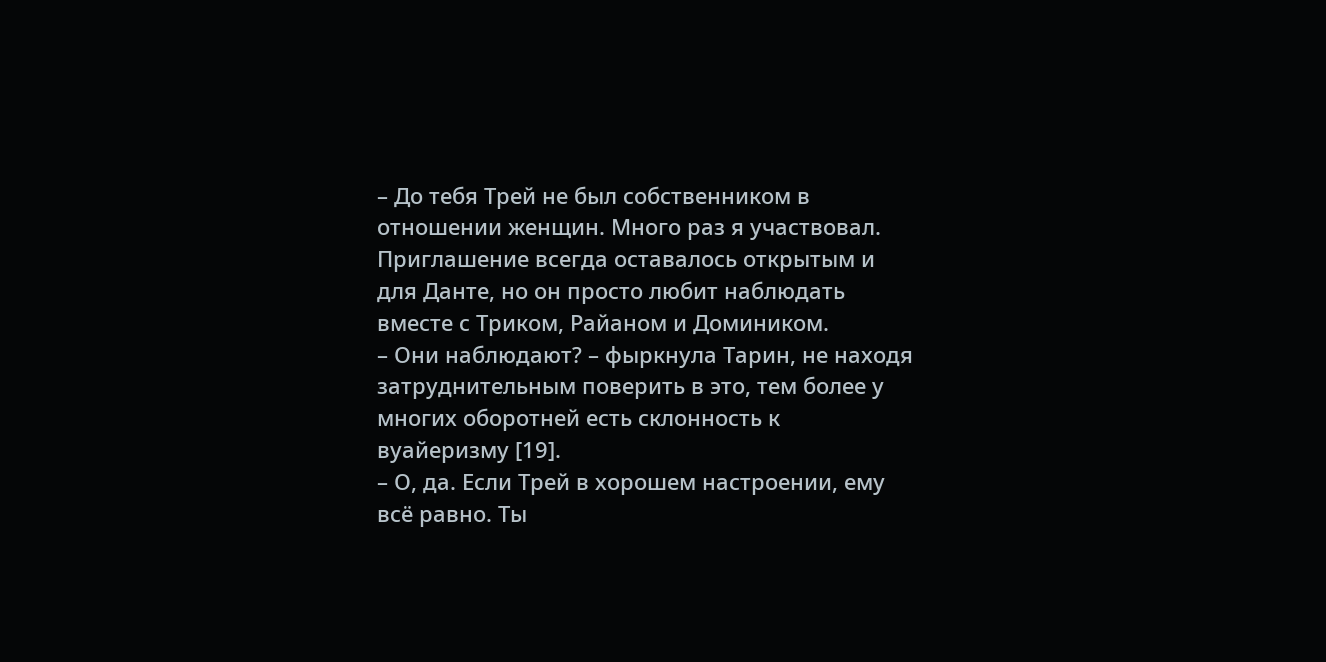– До тебя Трей не был собственником в отношении женщин. Много раз я участвовал. Приглашение всегда оставалось открытым и для Данте, но он просто любит наблюдать вместе с Триком, Райаном и Домиником.
– Они наблюдают? – фыркнула Тарин, не находя затруднительным поверить в это, тем более у многих оборотней есть склонность к вуайеризму [19].
– О, да. Если Трей в хорошем настроении, ему всё равно. Ты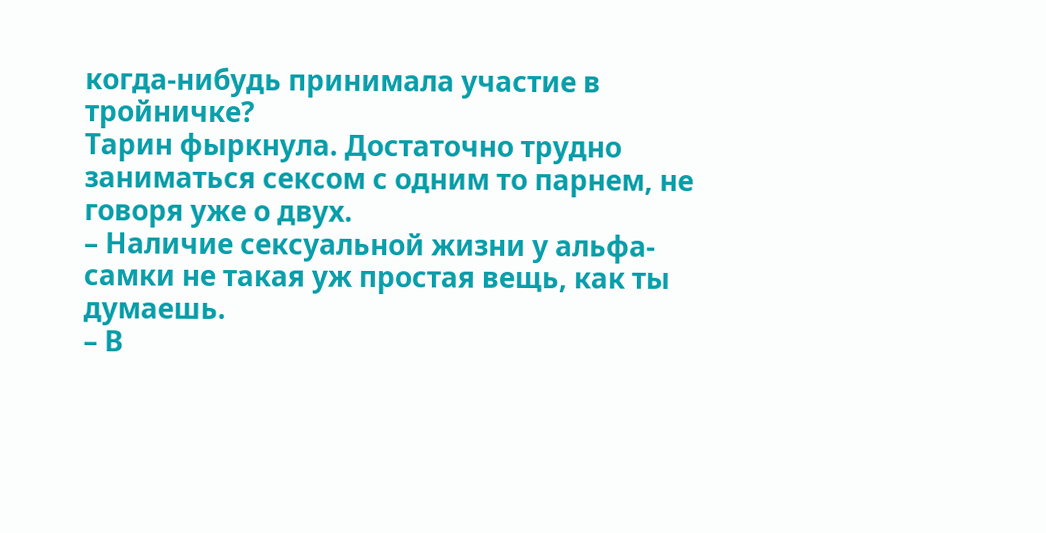когда-нибудь принимала участие в тройничке?
Тарин фыркнула. Достаточно трудно заниматься сексом с одним то парнем, не говоря уже о двух.
– Наличие сексуальной жизни у альфа-самки не такая уж простая вещь, как ты думаешь.
– В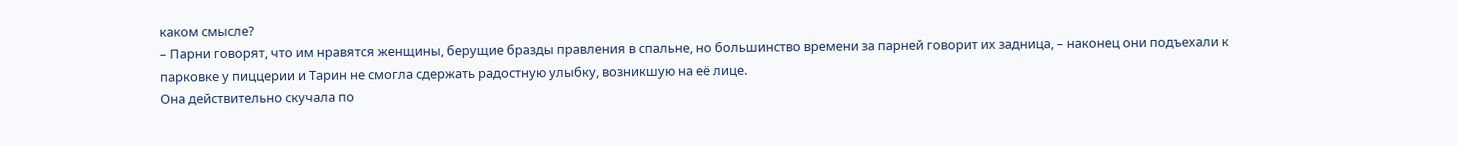каком смысле?
– Парни говорят, что им нравятся женщины, берущие бразды правления в спальне, но большинство времени за парней говорит их задница, – наконец они подъехали к парковке у пиццерии и Тарин не смогла сдержать радостную улыбку, возникшую на её лице.
Она действительно скучала по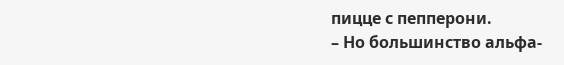пицце с пепперони.
– Но большинство альфа-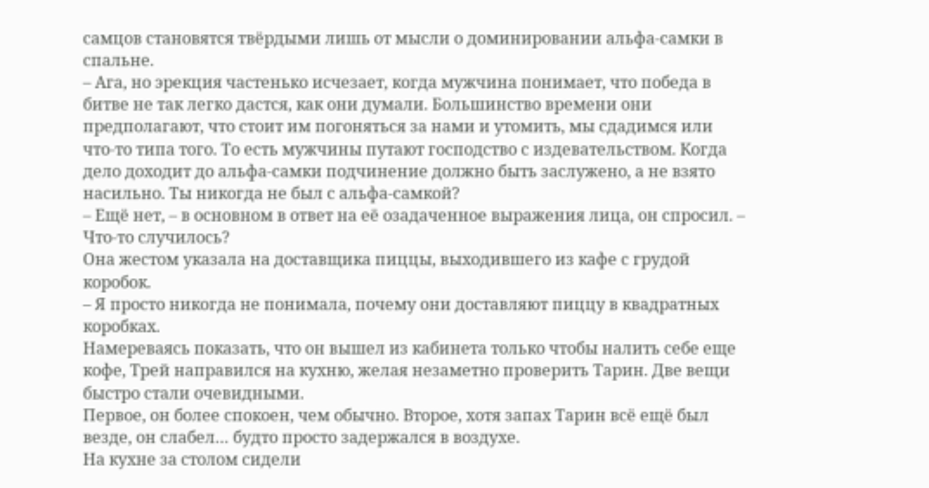самцов становятся твёрдыми лишь от мысли о доминировании альфа-самки в спальне.
– Ага, но эрекция частенько исчезает, когда мужчина понимает, что победа в битве не так легко дастся, как они думали. Большинство времени они предполагают, что стоит им погоняться за нами и утомить, мы сдадимся или что-то типа того. То есть мужчины путают господство с издевательством. Когда дело доходит до альфа-самки подчинение должно быть заслужено, а не взято насильно. Ты никогда не был с альфа-самкой?
– Ещё нет, – в основном в ответ на её озадаченное выражения лица, он спросил. – Что-то случилось?
Она жестом указала на доставщика пиццы, выходившего из кафе с грудой коробок.
– Я просто никогда не понимала, почему они доставляют пиццу в квадратных коробках.
Намереваясь показать, что он вышел из кабинета только чтобы налить себе еще кофе, Трей направился на кухню, желая незаметно проверить Тарин. Две вещи быстро стали очевидными.
Первое, он более спокоен, чем обычно. Второе, хотя запах Тарин всё ещё был везде, он слабел… будто просто задержался в воздухе.
На кухне за столом сидели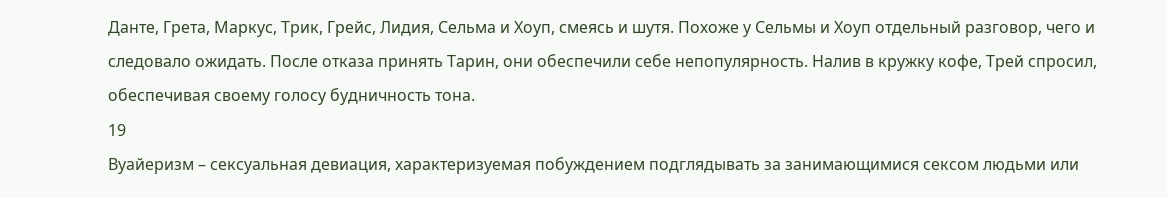Данте, Грета, Маркус, Трик, Грейс, Лидия, Сельма и Хоуп, смеясь и шутя. Похоже у Сельмы и Хоуп отдельный разговор, чего и следовало ожидать. После отказа принять Тарин, они обеспечили себе непопулярность. Налив в кружку кофе, Трей спросил, обеспечивая своему голосу будничность тона.
19
Вуайеризм – сексуальная девиация, характеризуемая побуждением подглядывать за занимающимися сексом людьми или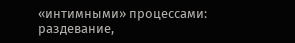«интимными» процессами: раздевание,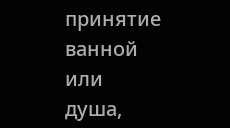принятие ванной или душа,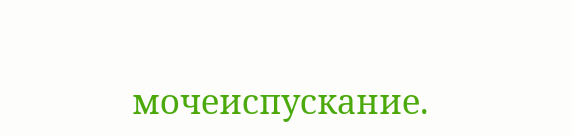мочеиспускание.